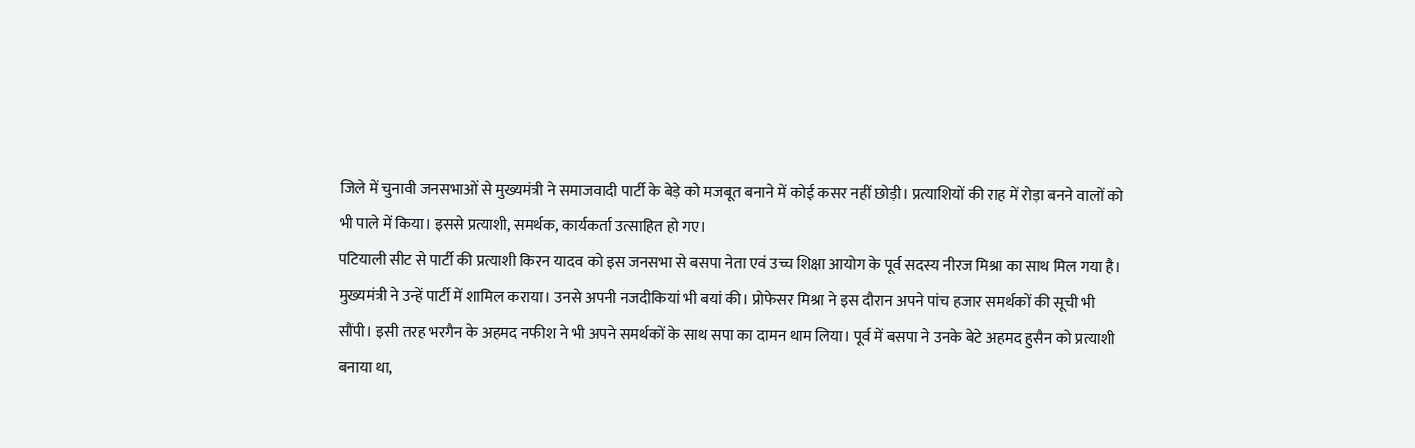जिले में चुनावी जनसभाओं से मुख्यमंत्री ने समाजवादी पार्टी के बेड़े को मजबूत बनाने में कोई कसर नहीं छोड़ी। प्रत्याशियों की राह में रोड़ा बनने वालों को भी पाले में किया। इससे प्रत्याशी, समर्थक, कार्यकर्ता उत्साहित हो गए।
पटियाली सीट से पार्टी की प्रत्याशी किरन यादव को इस जनसभा से बसपा नेता एवं उच्च शिक्षा आयोग के पूर्व सदस्य नीरज मिश्रा का साथ मिल गया है। मुख्यमंत्री ने उन्हें पार्टी में शामिल कराया। उनसे अपनी नजदीकियां भी बयां की। प्रोफेसर मिश्रा ने इस दौरान अपने पांच हजार समर्थकों की सूची भी सौंपी। इसी तरह भरगैन के अहमद नफीश ने भी अपने समर्थकों के साथ सपा का दामन थाम लिया। पूर्व में बसपा ने उनके बेटे अहमद हुसैन को प्रत्याशी बनाया था,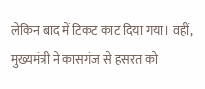लेकिन बाद में टिकट काट दिया गया। वहीं, मुख्यमंत्री ने कासगंज से हसरत को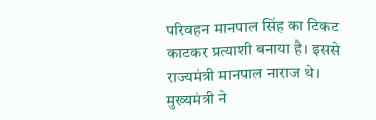परिवहन मानपाल सिंह का टिकट काटकर प्रत्याशी बनाया है। इससे राज्यमंत्री मानपाल नाराज थे। मुख्यमंत्री ने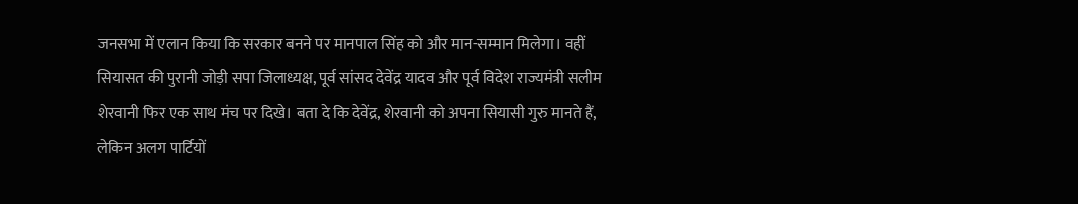जनसभा में एलान किया कि सरकार बनने पर मानपाल सिंह को और मान-सम्मान मिलेगा। वहीं सियासत की पुरानी जोड़ी सपा जिलाध्यक्ष, पूर्व सांसद देवेंद्र यादव और पूर्व विदेश राज्यमंत्री सलीम शेरवानी फिर एक साथ मंच पर दिखे। बता दे कि देवेंद्र, शेरवानी को अपना सियासी गुरु मानते हैं, लेकिन अलग पार्टियों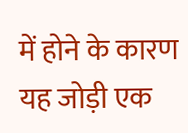में होने के कारण यह जोड़ी एक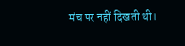मंच पर नहीं दिखती थी।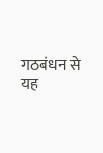गठबंधन से यह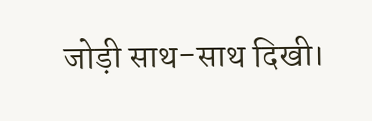जोड़ी साथ-साथ दिखी।